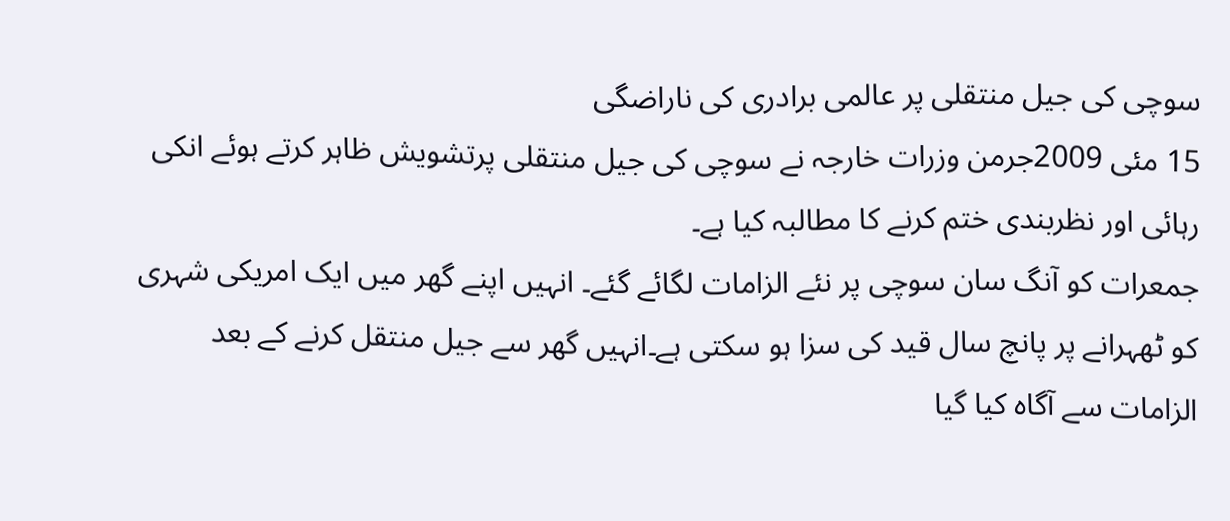سوچی کی جیل منتقلی پر عالمی برادری کی ناراضگی
15 مئی 2009جرمن وزرات خارجہ نے سوچی کی جیل منتقلی پرتشویش ظاہر کرتے ہوئے انکی رہائی اور نظربندی ختم کرنے کا مطالبہ کیا ہے۔
جمعرات کو آنگ سان سوچی پر نئے الزامات لگائے گئے۔ انہیں اپنے گھر میں ایک امریکی شہری کو ٹھہرانے پر پانچ سال قید کی سزا ہو سکتی ہے۔انہیں گھر سے جیل منتقل کرنے کے بعد الزامات سے آگاہ کیا گیا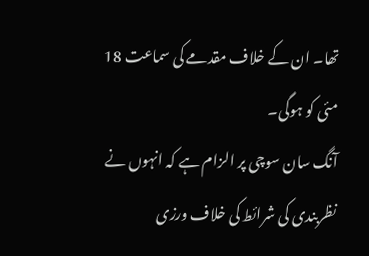تھا۔ ان کے خلاف مقدمے کی سماعت 18 مئی کو ہوگی۔
آنگ سان سوچی پر الزام ہے کہ انہوں نے نظربندی کی شرائط کی خلاف ورزی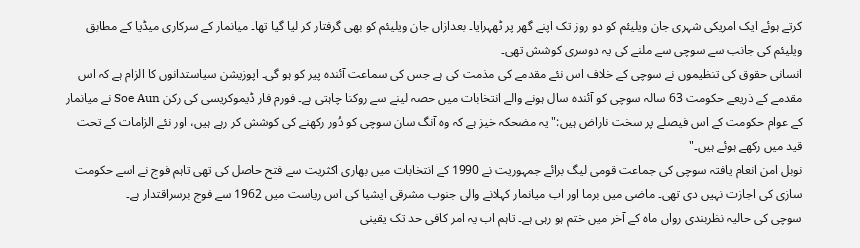کرتے ہوئے ایک امریکی شہری جان ویلیئم کو دو روز تک اپنے گھر پر ٹھہرایا۔ بعدازاں جان ویلیئم کو بھی گرفتار کر لیا گیا تھا۔ میانمار کے سرکاری میڈیا کے مطابق ویلیئم کی جانب سے سوچی سے ملنے کی یہ دوسری کوشش تھی۔
انسانی حقوق کی تنظیموں نے سوچی کے خلاف اس نئے مقدمے کی مذمت کی ہے جس کی سماعت آئندہ پیر کو ہو گی۔ اپوزیشن سیاستدانوں کا الزام ہے کہ اس مقدمے کے ذریعے حکومت 63 سالہ سوچی کو آئندہ سال ہونے والے انتخابات میں حصہ لینے سے روکنا چاہتی ہے۔ فورم فار ڈیموکریسی کی رکن Soe Aun نے میانمار کے عوام حکومت کے اس فیصلے پر سخت ناراض ہیں:"یہ مضحکہ خیز ہے کہ وہ آنگ سان سوچی کو دُور رکھنے کی کوشش کر رہے ہیں، اور نئے الزامات کے تحت قید میں رکھے ہوئے ہیں۔"
نوبل امن انعام یافتہ سوچی کی جماعت قومی لیگ برائے جمہوریت نے 1990 کے انتخابات میں بھاری اکثریت سے فتح حاصل کی تھی تاہم فوج نے اسے حکومت سازی کی اجازت نہیں دی تھی۔ ماضی میں برما اور اب میانمار کہلانے والی جنوب مشرقی ایشیا کی اس ریاست میں 1962 سے فوج برسراقتدار ہے۔
سوچی کی حالیہ نظربندی رواں ماہ کے آخر میں ختم ہو رہی ہے۔ تاہم اب یہ امر کافی حد تک یقینی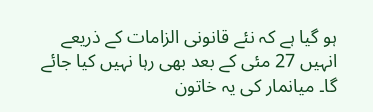ہو گیا ہے کہ نئے قانونی الزامات کے ذریعے انہیں 27 مئی کے بعد بھی رہا نہیں کیا جائے گا۔ میانمار کی یہ خاتون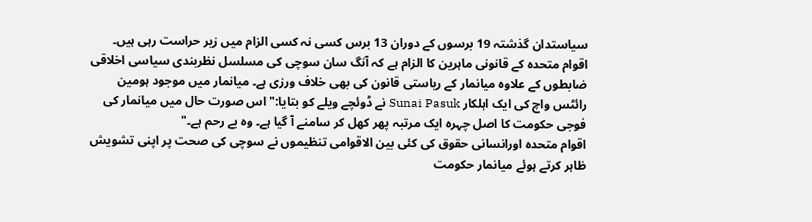سیاستدان گذشتہ 19 برسوں کے دوران 13 برس کسی نہ کسی الزام میں زیر حراست رہی ہیں۔
اقوام متحدہ کے قانونی ماہرین کا الزام ہے کہ آنگ سان سوچی کی مسلسل نظربندی سیاسی اخلاقی ضابطوں کے علاوہ میانمار کے ریاستی قانون کی بھی خلاف ورزی ہے۔ میانمار میں موجود ہومین رائٹس واچ کی ایک اہلکار Sunai Pasuk نے ڈوئچے ویلے کو بتایا:"اس صورت حال میں میانمار کی فوجی حکومت کا اصل چہرہ ایک مرتبہ پھر کھل کر سامنے آ گیا ہے۔ وہ بے رحم ہے۔"
اقوام متحدہ اورانسانی حقوق کی کئی بین الاقوامی تنظیموں نے سوچی کی صحت پر اپنی تشویش ظاہر کرتے ہوئے میانمار حکومت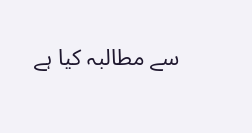سے مطالبہ کیا ہے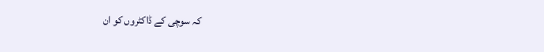کہ سوچی کے ڈاکٹروں کو ان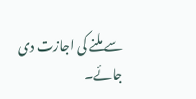سے ملنے کی اجازت دی جائے۔